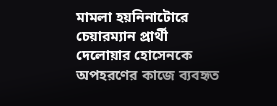মামলা হয়নিনাটোরে চেয়ারম্যান প্রার্থী দেলোয়ার হোসেনকে অপহরণের কাজে ব্যবহৃত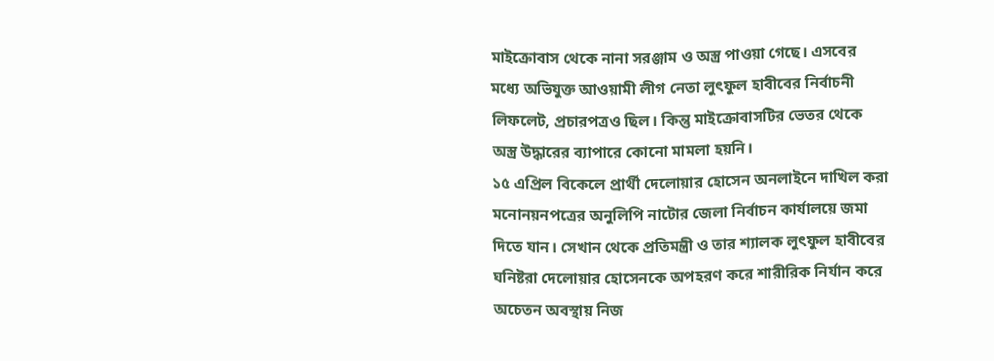মাইক্রোবাস থেকে নানা সরঞ্জাম ও অস্ত্র পাওয়া গেছে। এসবের মধ্যে অভিযুক্ত আওয়ামী লীগ নেতা লুৎফুল হাবীবের নির্বাচনী লিফলেট, প্রচারপত্রও ছিল। কিন্তু মাইক্রোবাসটির ভেতর থেকে অস্ত্র উদ্ধারের ব্যাপারে কোনো মামলা হয়নি।
১৫ এপ্রিল বিকেলে প্রার্থী দেলোয়ার হোসেন অনলাইনে দাখিল করা মনোনয়নপত্রের অনুলিপি নাটোর জেলা নির্বাচন কার্যালয়ে জমা দিতে যান। সেখান থেকে প্রতিমন্ত্রী ও তার শ্যালক লুৎফুল হাবীবের ঘনিষ্টরা দেলোয়ার হোসেনকে অপহরণ করে শারীরিক নির্যান করে অচেতন অবস্থায় নিজ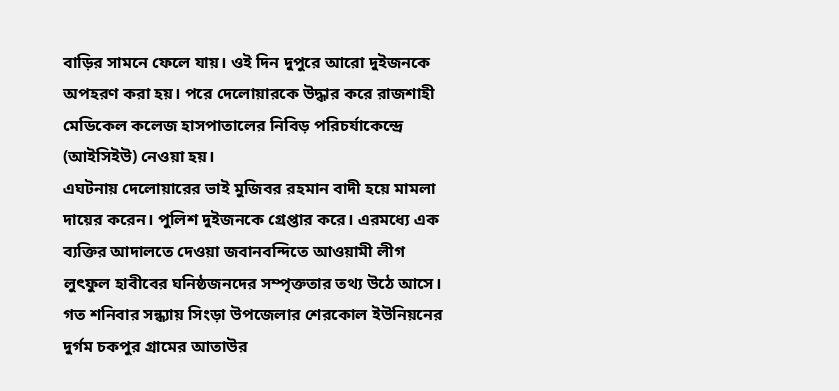বাড়ির সামনে ফেলে যায়। ওই দিন দুপুরে আরো দুইজনকে অপহরণ করা হয়। পরে দেলোয়ারকে উদ্ধার করে রাজশাহী মেডিকেল কলেজ হাসপাতালের নিবিড় পরিচর্যাকেন্দ্রে (আইসিইউ) নেওয়া হয়।
এঘটনায় দেলোয়ারের ভাই মুজিবর রহমান বাদী হয়ে মামলা দায়ের করেন। পুলিশ দুইজনকে গ্রেপ্তার করে। এরমধ্যে এক ব্যক্তির আদালতে দেওয়া জবানবন্দিতে আওয়ামী লীগ লুৎফুল হাবীবের ঘনিষ্ঠজনদের সম্পৃক্ততার তথ্য উঠে আসে। গত শনিবার সন্ধ্যায় সিংড়া উপজেলার শেরকোল ইউনিয়নের দুর্গম চকপুর গ্রামের আতাউর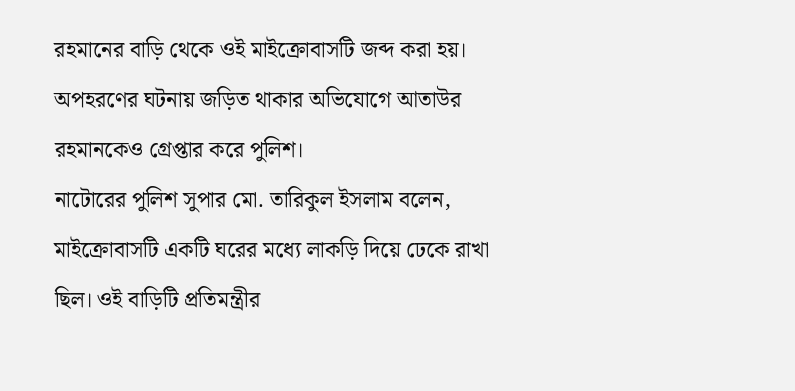রহমানের বাড়ি থেকে ওই মাইক্রোবাসটি জব্দ করা হয়। অপহরণের ঘটনায় জড়িত থাকার অভিযোগে আতাউর রহমানকেও গ্রেপ্তার করে পুলিশ।
নাটোরের পুলিশ সুপার মো. তারিকুল ইসলাম বলেন, মাইক্রোবাসটি একটি ঘরের মধ্যে লাকড়ি দিয়ে ঢেকে রাখা ছিল। ওই বাড়িটি প্রতিমন্ত্রীর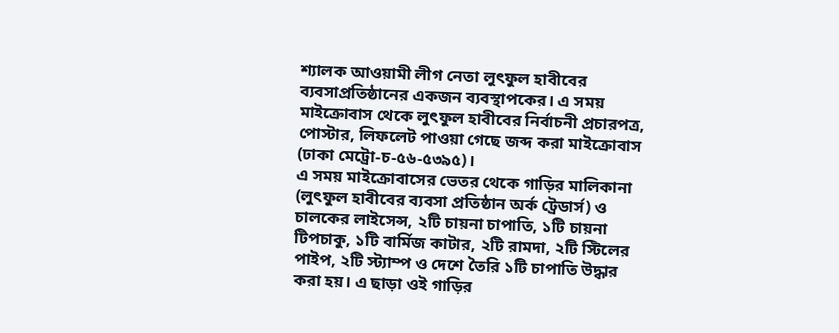শ্যালক আওয়ামী লীগ নেতা লুৎফুল হাবীবের ব্যবসাপ্রতিষ্ঠানের একজন ব্যবস্থাপকের। এ সময় মাইক্রোবাস থেকে লুৎফুল হাবীবের নির্বাচনী প্রচারপত্র, পোস্টার, লিফলেট পাওয়া গেছে জব্দ করা মাইক্রোবাস (ঢাকা মেট্রো-চ-৫৬-৫৩৯৫)।
এ সময় মাইক্রোবাসের ভেতর থেকে গাড়ির মালিকানা (লুৎফুল হাবীবের ব্যবসা প্রতিষ্ঠান অর্ক ট্রেডার্স) ও চালকের লাইসেন্স, ২টি চায়না চাপাতি, ১টি চায়না টিপচাকু, ১টি বার্মিজ কাটার, ২টি রামদা, ২টি স্টিলের পাইপ, ২টি স্ট্যাম্প ও দেশে তৈরি ১টি চাপাতি উদ্ধার করা হয়। এ ছাড়া ওই গাড়ির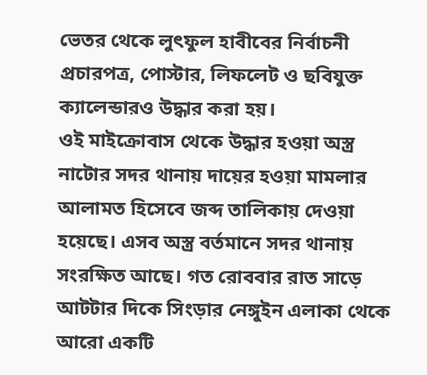ভেতর থেকে লুৎফুল হাবীবের নির্বাচনী প্রচারপত্র, পোস্টার, লিফলেট ও ছবিযুক্ত ক্যালেন্ডারও উদ্ধার করা হয়।
ওই মাইক্রোবাস থেকে উদ্ধার হওয়া অস্ত্র নাটোর সদর থানায় দায়ের হওয়া মামলার আলামত হিসেবে জব্দ তালিকায় দেওয়া হয়েছে। এসব অস্ত্র বর্তমানে সদর থানায় সংরক্ষিত আছে। গত রোববার রাত সাড়ে আটটার দিকে সিংড়ার নেঙ্গুইন এলাকা থেকে আরো একটি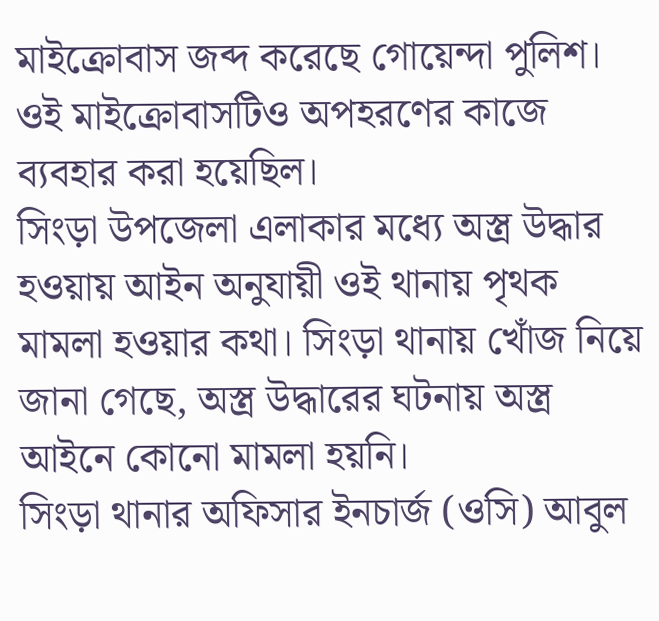মাইক্রোবাস জব্দ করেছে গোয়েন্দা পুলিশ। ওই মাইক্রোবাসটিও অপহরণের কাজে ব্যবহার করা হয়েছিল।
সিংড়া উপজেলা এলাকার মধ্যে অস্ত্র উদ্ধার হওয়ায় আইন অনুযায়ী ওই থানায় পৃথক মামলা হওয়ার কথা। সিংড়া থানায় খোঁজ নিয়ে জানা গেছে, অস্ত্র উদ্ধারের ঘটনায় অস্ত্র আইনে কোনো মামলা হয়নি।
সিংড়া থানার অফিসার ইনচার্জ (ওসি) আবুল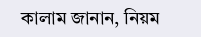কালাম জানান, নিয়ম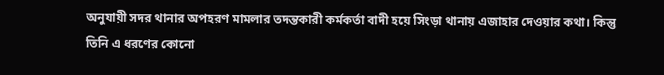অনুযায়ী সদর থানার অপহরণ মামলার তদন্তকারী কর্মকর্তা বাদী হয়ে সিংড়া থানায় এজাহার দেওয়ার কথা। কিন্তু তিনি এ ধরণের কোনো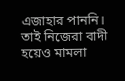এজাহার পাননি। তাই নিজেরা বাদী হয়েও মামলা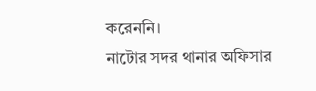করেননি।
নাটোর সদর থানার অফিসার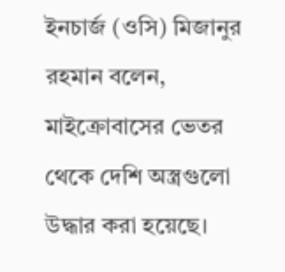ইনচার্জ (ওসি) মিজানুর রহমান বলেন, মাইক্রোবাসের ভেতর থেকে দেশি অস্ত্রগুলো উদ্ধার করা হয়েছে।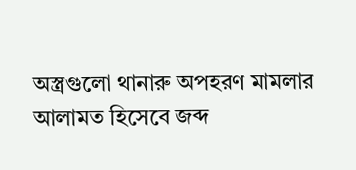অস্ত্রগুলো থানারু অপহরণ মামলার আলামত হিসেবে জব্দ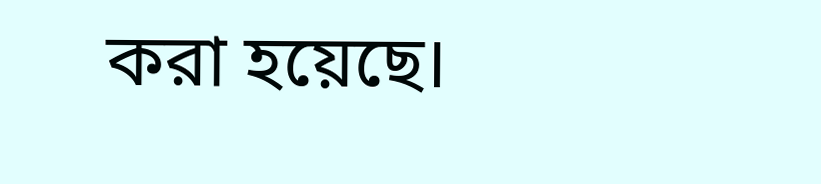করা হয়েছে।